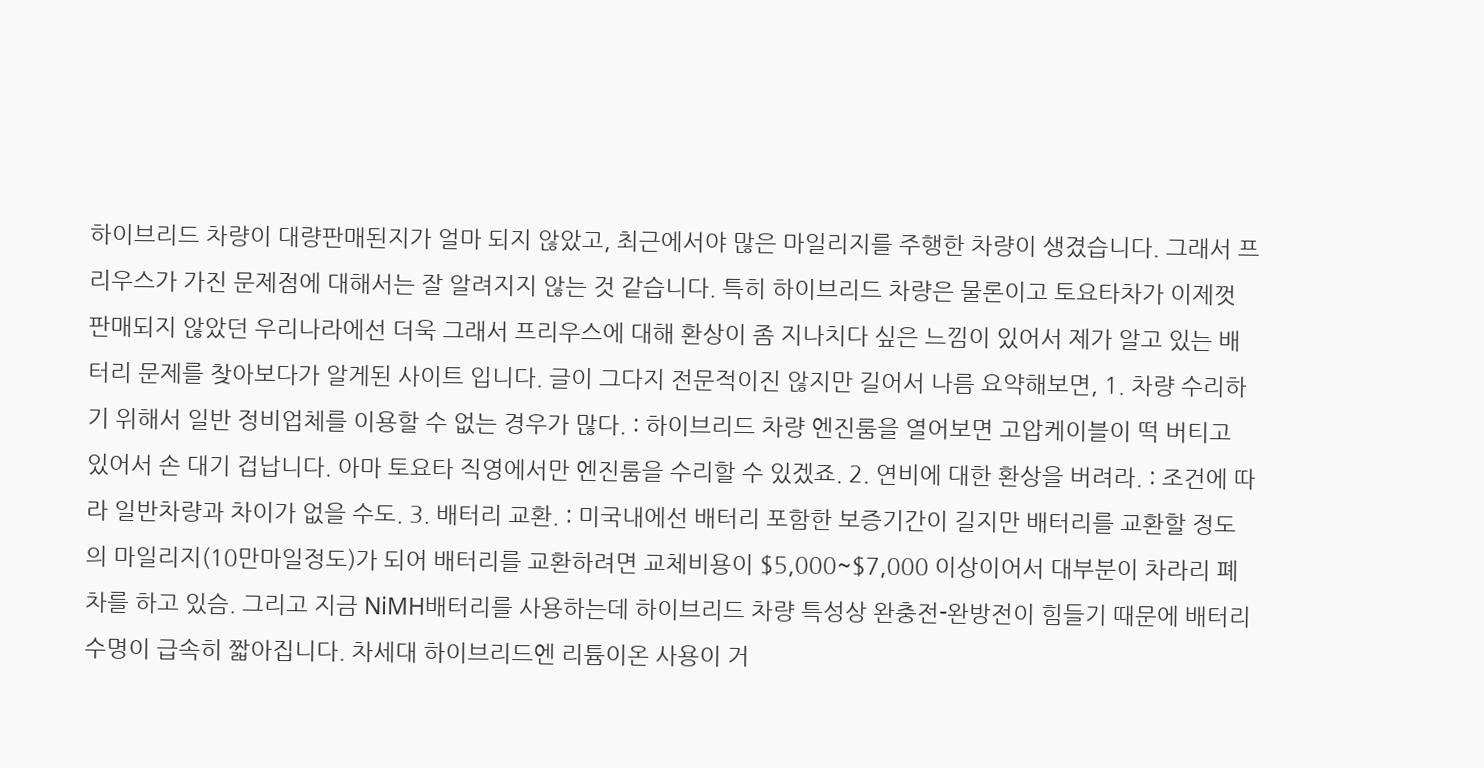하이브리드 차량이 대량판매된지가 얼마 되지 않았고, 최근에서야 많은 마일리지를 주행한 차량이 생겼습니다. 그래서 프리우스가 가진 문제점에 대해서는 잘 알려지지 않는 것 같습니다. 특히 하이브리드 차량은 물론이고 토요타차가 이제껏 판매되지 않았던 우리나라에선 더욱 그래서 프리우스에 대해 환상이 좀 지나치다 싶은 느낌이 있어서 제가 알고 있는 배터리 문제를 찾아보다가 알게된 사이트 입니다. 글이 그다지 전문적이진 않지만 길어서 나름 요약해보면, 1. 차량 수리하기 위해서 일반 정비업체를 이용할 수 없는 경우가 많다. : 하이브리드 차량 엔진룸을 열어보면 고압케이블이 떡 버티고 있어서 손 대기 겁납니다. 아마 토요타 직영에서만 엔진룸을 수리할 수 있겠죠. 2. 연비에 대한 환상을 버려라. : 조건에 따라 일반차량과 차이가 없을 수도. 3. 배터리 교환. : 미국내에선 배터리 포함한 보증기간이 길지만 배터리를 교환할 정도의 마일리지(10만마일정도)가 되어 배터리를 교환하려면 교체비용이 $5,000~$7,000 이상이어서 대부분이 차라리 폐차를 하고 있슴. 그리고 지금 NiMH배터리를 사용하는데 하이브리드 차량 특성상 완충전-완방전이 힘들기 때문에 배터리 수명이 급속히 짧아집니다. 차세대 하이브리드엔 리튬이온 사용이 거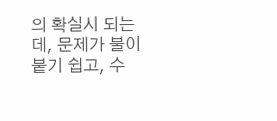의 확실시 되는데, 문제가 불이 붙기 쉽고, 수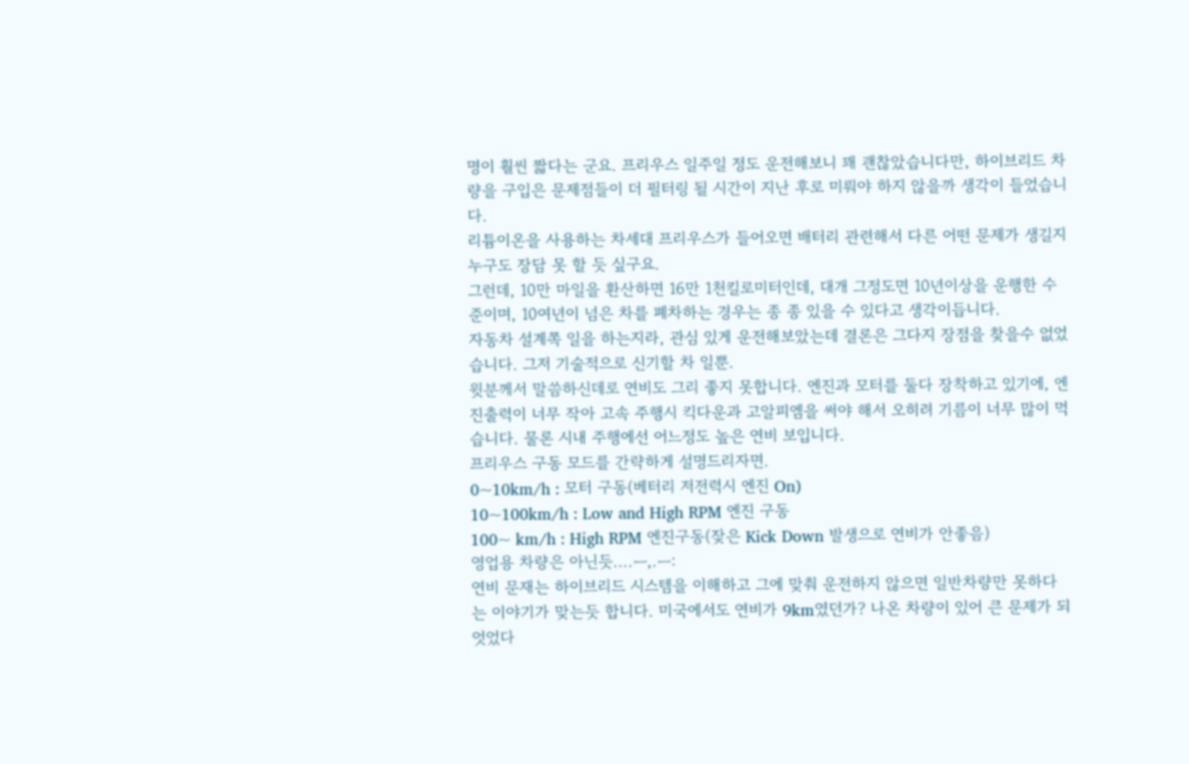명이 훨씬 짧다는 군요. 프리우스 일주일 정도 운전해보니 꽤 괜찮았습니다만, 하이브리드 차량을 구입은 문제점들이 더 필터링 될 시간이 지난 후로 미뤄야 하지 않을까 생각이 들었습니다.
리튬이온을 사용하는 차세대 프리우스가 들어오면 배터리 관련해서 다른 어떤 문제가 생길지 누구도 장담 못 할 듯 싶구요.
그런데, 10만 마일을 환산하면 16만 1천킬로미터인데, 대개 그정도면 10년이상을 운행한 수준이며, 10여년이 넘은 차를 폐차하는 경우는 종 종 있을 수 있다고 생각이듭니다.
자동차 설계쪽 일을 하는지라, 관심 있게 운전해보았는데 결론은 그다지 장점을 찾을수 없었습니다. 그저 기술적으로 신기할 차 일뿐.
윗분께서 말씀하신데로 연비도 그리 좋지 못합니다. 엔진과 모터를 둘다 장착하고 있기에, 엔진출력이 너무 작아 고속 주행시 킥다운과 고알피엠을 써야 해서 오히려 기름이 너무 많이 먹습니다. 물론 시내 주행에선 어느정도 높은 연비 보입니다.
프리우스 구동 모드를 간략하게 설명드리자면.
0~10km/h : 모터 구동(베터리 저전력시 엔진 On)
10~100km/h : Low and High RPM 엔진 구동
100~ km/h : High RPM 엔진구동(잦은 Kick Down 발생으로 연비가 안좋음)
영업용 차량은 아닌듯....ㅡ,.ㅡ:
연비 문재는 하이브리드 시스템을 이해하고 그에 맞춰 운전하지 않으면 일반차량만 못하다는 이야기가 맞는듯 합니다. 미국에서도 연비가 9km였던가? 나온 차량이 있어 큰 문제가 되엇었다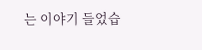는 이야기 들었습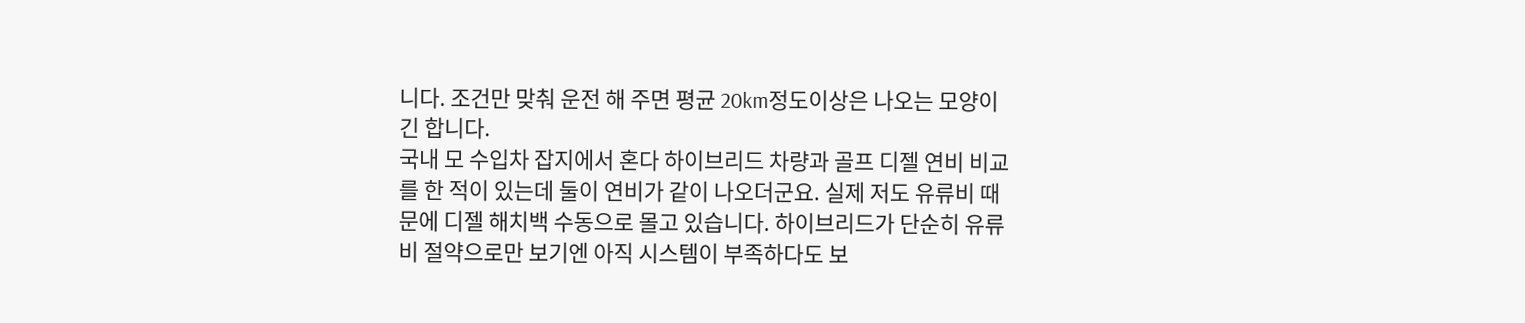니다. 조건만 맞춰 운전 해 주면 평균 20km정도이상은 나오는 모양이긴 합니다.
국내 모 수입차 잡지에서 혼다 하이브리드 차량과 골프 디젤 연비 비교를 한 적이 있는데 둘이 연비가 같이 나오더군요. 실제 저도 유류비 때문에 디젤 해치백 수동으로 몰고 있습니다. 하이브리드가 단순히 유류비 절약으로만 보기엔 아직 시스템이 부족하다도 보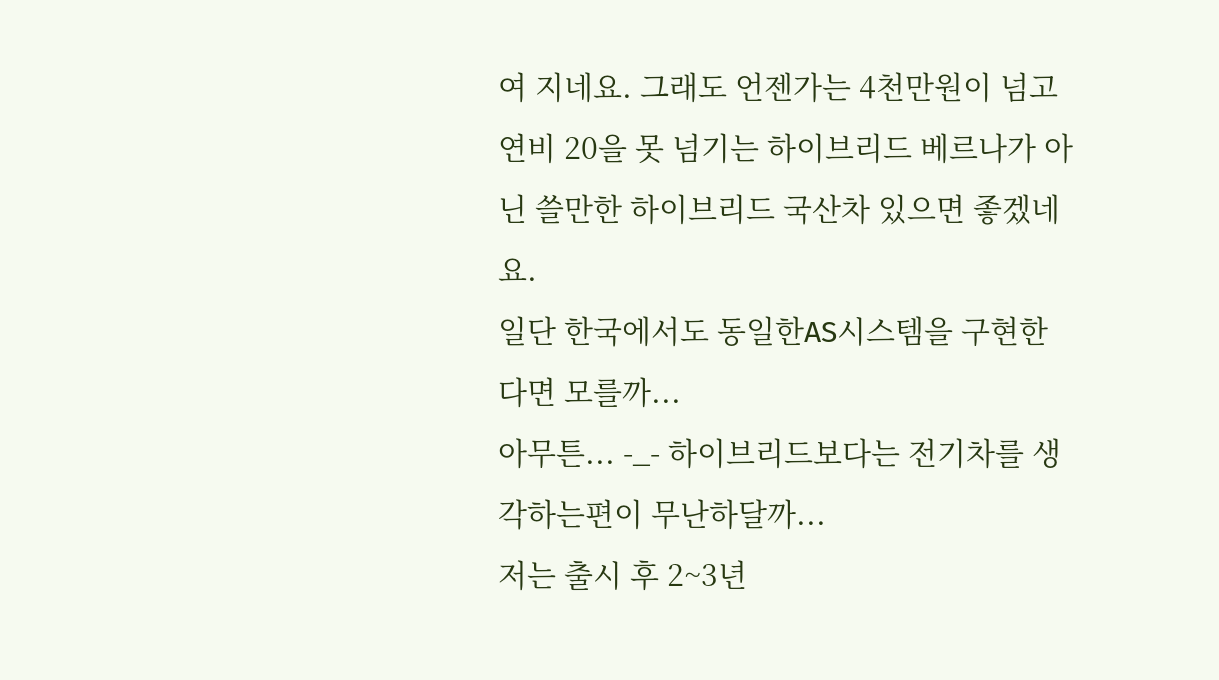여 지네요. 그래도 언젠가는 4천만원이 넘고 연비 20을 못 넘기는 하이브리드 베르나가 아닌 쓸만한 하이브리드 국산차 있으면 좋겠네요.
일단 한국에서도 동일한AS시스템을 구현한다면 모를까...
아무튼... -_- 하이브리드보다는 전기차를 생각하는편이 무난하달까...
저는 출시 후 2~3년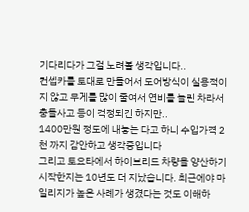기다리다가 그걸 노려볼 생각입니다..
컨셉카를 토대로 만들어서 도어방식이 실용적이지 않고 무게를 많이 줄여서 연비를 늘린 차라서 충돌사고 등이 걱정되긴 하지만..
1400만원 정도에 내놓는 다고 하니 수입가격 2천 까지 감안하고 생각중입니다
그리고 토요타에서 하이브리드 차량을 양산하기 시작한지는 10년도 더 지났습니다. 최근에야 마일리지가 높은 사례가 생겼다는 것도 이해하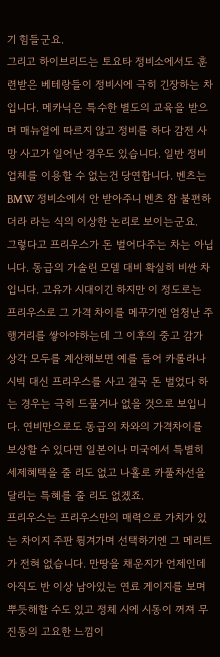기 힘들군요.
그리고 하이브리드는 토요타 정비소에서도 훈련받은 베테랑들이 정비시에 극히 긴장하는 차입니다. 메카닉은 특수한 별도의 교육을 받으며 매뉴얼에 따르지 않고 정비를 하다 감전 사망 사고가 일어난 경우도 있습니다. 일반 정비업체를 이용할 수 없는건 당연합니다. 벤츠는 BMW 정비소에서 안 받아주니 벤츠 참 불편하더라 라는 식의 이상한 논리로 보이는군요.
그렇다고 프리우스가 돈 벌어다주는 차는 아닙니다. 동급의 가솔린 모델 대비 확실히 비싼 차입니다. 고유가 시대이긴 하지만 이 정도로는 프리우스로 그 가격 차이를 메꾸기엔 엄청난 주행거리를 쌓아야하는데 그 이후의 중고 감가 상각 모두를 계산해보면 예를 들어 카롤라나 시빅 대신 프리우스를 사고 결국 돈 벌었다 하는 경우는 극히 드물거나 없을 것으로 보입니다. 연비만으로도 동급의 차와의 가격차이를 보상할 수 있다면 일본이나 미국에서 특별히 세제혜택을 줄 리도 없고 나홀로 카풀차선을 달리는 특혜를 줄 리도 없겠죠.
프리우스는 프리우스만의 매력으로 가치가 있는 차이지 주판 튕겨가며 선택하기엔 그 메리트가 전혀 없습니다. 만땅을 채운지가 언제인데 아직도 반 이상 남아있는 연료 게이지를 보며 뿌듯해할 수도 있고 정체 시에 시동이 꺼져 무진동의 고요한 느낌이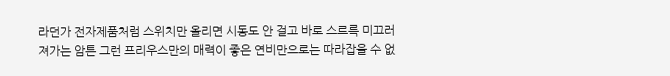라던가 전자제품처럼 스위치만 올리면 시동도 안 걸고 바로 스르륵 미끄러져가는 암튼 그런 프리우스만의 매력이 좋은 연비만으로는 따라잡을 수 없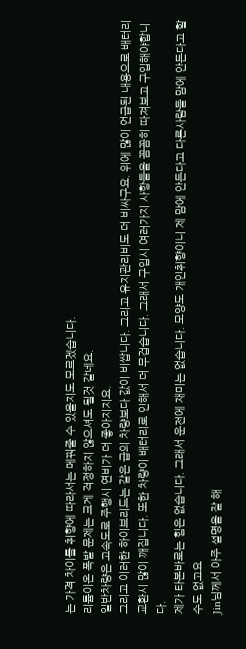는 가격 차이를 취향에 따라서는 메꿔줄 수 있을지도 모르겠습니다.
리튬이온 폭발 문제는 크게 걱정하지 않으셔도 될것 같네요.
일반차량은 고속도로 주행시 연비가 더 좋아지지요.
그리고 이러한 하이브리드는 같은 급의 차량보다 값이 비쌉니다. 그리고 유지관리비도 더 비싸구요. 위에 많이 언급된 내용으로 배터리교환시 많이 깨집니다. 또한 차량이 배터리로 인해서 더 무겁습니다. 그래서 구입시 여러가지 사항들을 꼼꼼히 따져보고 구입해야합니다.
제가 타본바로는 힘은 없습니다. 그래서 운전에 재미는 없습니다. 모양도 개인취향이니 제 맘에 안든다고 다른사람들 맘에 안든다고 할 수도 없고요
Jin님께서 아주 설명을 잘 해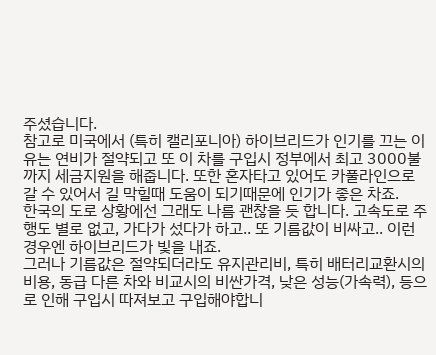주셨습니다.
참고로 미국에서 (특히 캘리포니아) 하이브리드가 인기를 끄는 이유는 연비가 절약되고 또 이 차를 구입시 정부에서 최고 3000불까지 세금지원을 해줍니다. 또한 혼자타고 있어도 카풀라인으로 갈 수 있어서 길 막힐때 도움이 되기때문에 인기가 좋은 차죠.
한국의 도로 상황에선 그래도 나름 괜찮을 듯 합니다. 고속도로 주행도 별로 없고, 가다가 섰다가 하고.. 또 기름값이 비싸고.. 이런 경우엔 하이브리드가 빛을 내죠.
그러나 기름값은 절약되더라도 유지관리비, 특히 배터리교환시의 비용, 동급 다른 차와 비교시의 비싼가격, 낮은 성능(가속력), 등으로 인해 구입시 따져보고 구입해야합니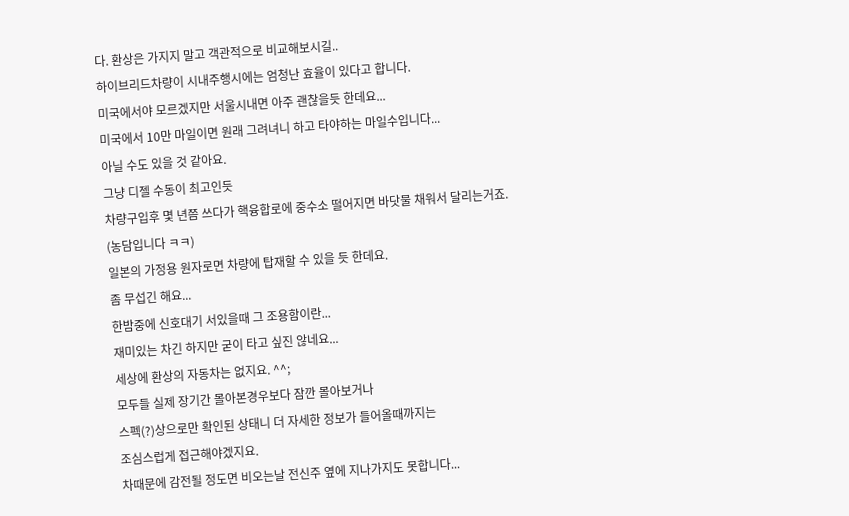다. 환상은 가지지 말고 객관적으로 비교해보시길..
하이브리드차량이 시내주행시에는 엄청난 효율이 있다고 합니다.
미국에서야 모르겠지만 서울시내면 아주 괜찮을듯 한데요...
미국에서 10만 마일이면 원래 그려녀니 하고 타야하는 마일수입니다...
아닐 수도 있을 것 같아요.
그냥 디젤 수동이 최고인듯
차량구입후 몇 년쯤 쓰다가 핵융합로에 중수소 떨어지면 바닷물 채워서 달리는거죠.
(농담입니다 ㅋㅋ)
일본의 가정용 원자로면 차량에 탑재할 수 있을 듯 한데요.
좀 무섭긴 해요...
한밤중에 신호대기 서있을때 그 조용함이란...
재미있는 차긴 하지만 굳이 타고 싶진 않네요...
세상에 환상의 자동차는 없지요. ^^;
모두들 실제 장기간 몰아본경우보다 잠깐 몰아보거나
스펙(?)상으로만 확인된 상태니 더 자세한 정보가 들어올때까지는
조심스럽게 접근해야겠지요.
차때문에 감전될 정도면 비오는날 전신주 옆에 지나가지도 못합니다...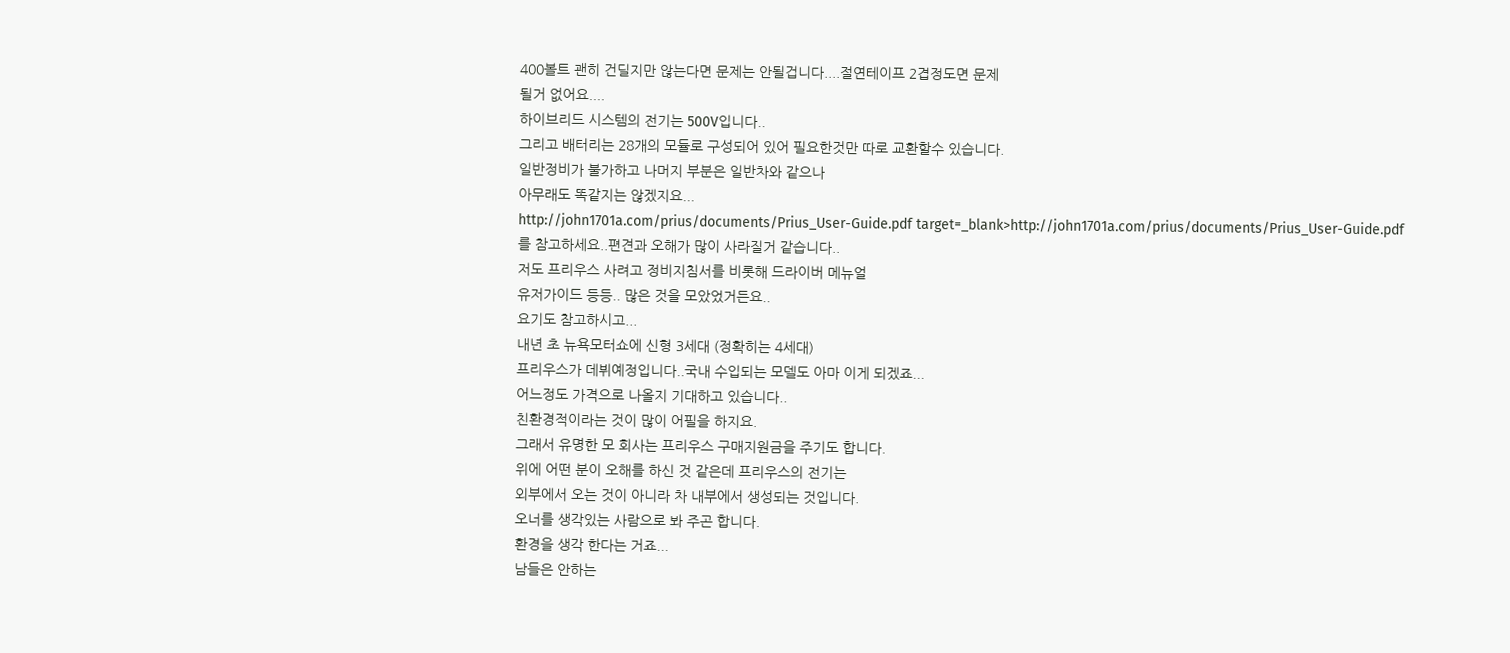400볼트 괜히 건딜지만 않는다면 문제는 안될겁니다....절연테이프 2겹정도면 문제
될거 없어요....
하이브리드 시스템의 전기는 500V입니다..
그리고 배터리는 28개의 모듈로 구성되어 있어 필요한것만 따로 교환할수 있습니다.
일반정비가 불가하고 나머지 부분은 일반차와 같으나
아무래도 똑같지는 않겠지요...
http://john1701a.com/prius/documents/Prius_User-Guide.pdf target=_blank>http://john1701a.com/prius/documents/Prius_User-Guide.pdf
를 참고하세요..편견과 오해가 많이 사라질거 같습니다..
저도 프리우스 사려고 정비지침서를 비롯해 드라이버 메뉴얼
유저가이드 등등.. 많은 것을 모았었거든요..
요기도 참고하시고...
내년 초 뉴욕모터쇼에 신형 3세대 (정확히는 4세대)
프리우스가 데뷔예정입니다..국내 수입되는 모델도 아마 이게 되겠죠...
어느정도 가격으로 나올지 기대하고 있습니다..
친환경적이라는 것이 많이 어필을 하지요.
그래서 유명한 모 회사는 프리우스 구매지원금을 주기도 합니다.
위에 어떤 분이 오해를 하신 것 같은데 프리우스의 전기는
외부에서 오는 것이 아니라 차 내부에서 생성되는 것입니다.
오너를 생각있는 사람으로 봐 주곤 합니다.
환경을 생각 한다는 거죠...
남들은 안하는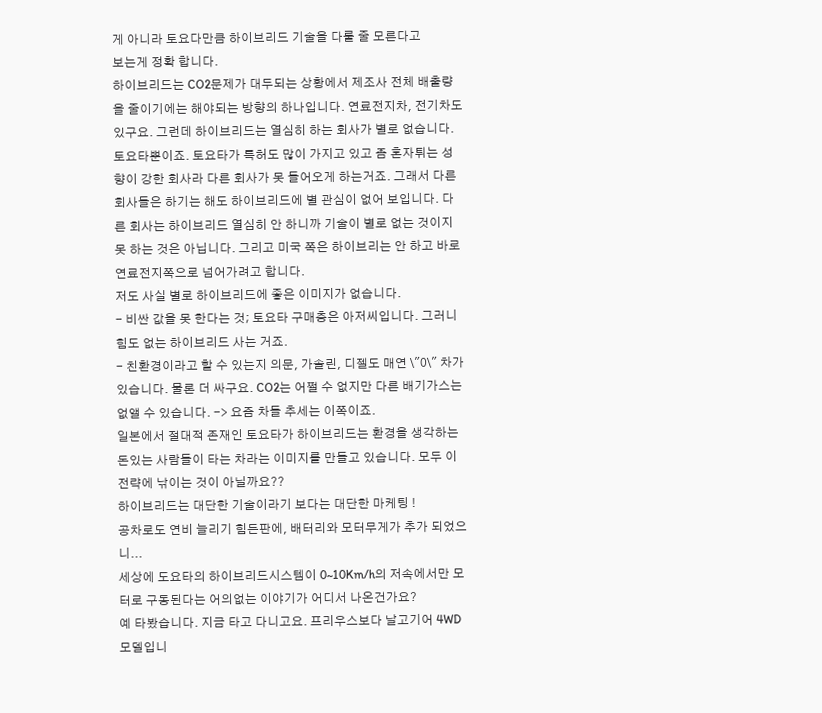게 아니라 토요다만큼 하이브리드 기술을 다룰 줄 모른다고
보는게 정확 합니다.
하이브리드는 CO2문제가 대두되는 상황에서 제조사 전체 배출량을 줄이기에는 해야되는 방향의 하나입니다. 연료전지차, 전기차도 있구요. 그런데 하이브리드는 열심히 하는 회사가 별로 없습니다. 토요타뿐이죠. 토요타가 특허도 많이 가지고 있고 좀 혼자튀는 성향이 강한 회사라 다른 회사가 못 들어오게 하는거죠. 그래서 다른 회사들은 하기는 해도 하이브리드에 별 관심이 없어 보입니다. 다른 회사는 하이브리드 열심히 안 하니까 기술이 별로 없는 것이지 못 하는 것은 아닙니다. 그리고 미국 쪽은 하이브리는 안 하고 바로 연료전지쪽으로 넘어가려고 합니다.
저도 사실 별로 하이브리드에 좋은 이미지가 없습니다.
- 비싼 값을 못 한다는 것; 토요타 구매층은 아저씨입니다. 그러니 힘도 없는 하이브리드 사는 거죠.
- 친환경이라고 할 수 있는지 의문, 가솔린, 디젤도 매연 \"0\" 차가 있습니다. 물론 더 싸구요. CO2는 어쩔 수 없지만 다른 배기가스는 없앨 수 있습니다. -> 요즘 차들 추세는 이쪽이죠.
일본에서 절대적 존재인 토요타가 하이브리드는 환경을 생각하는 돈있는 사람들이 타는 차라는 이미지를 만들고 있습니다. 모두 이 전략에 낚이는 것이 아닐까요??
하이브리드는 대단한 기술이라기 보다는 대단한 마케팅 !
공차로도 연비 늘리기 힘든판에, 배터리와 모터무게가 추가 되었으니...
세상에 도요타의 하이브리드시스템이 0~10Km/h의 저속에서만 모터로 구동된다는 어의없는 이야기가 어디서 나온건가요?
예 타봤습니다. 지금 타고 다니고요. 프리우스보다 날고기어 4WD 모델입니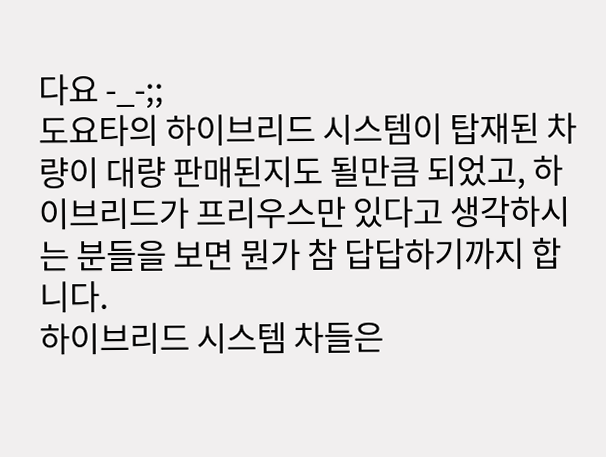다요 -_-;;
도요타의 하이브리드 시스템이 탑재된 차량이 대량 판매된지도 될만큼 되었고, 하이브리드가 프리우스만 있다고 생각하시는 분들을 보면 뭔가 참 답답하기까지 합니다.
하이브리드 시스템 차들은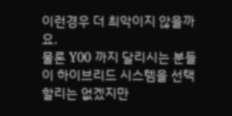이런경우 더 최악이지 않을까요.
물론 Y00 까지 달리시는 분들이 하이브리드 시스템을 선택할리는 없겠지만